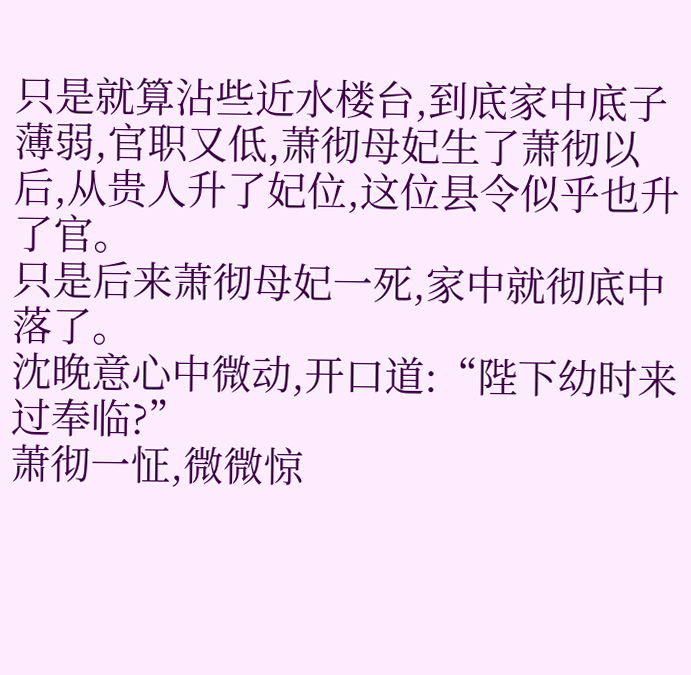只是就算沾些近水楼台,到底家中底子薄弱,官职又低,萧彻母妃生了萧彻以后,从贵人升了妃位,这位县令似乎也升了官。
只是后来萧彻母妃一死,家中就彻底中落了。
沈晚意心中微动,开口道:“陛下幼时来过奉临?”
萧彻一怔,微微惊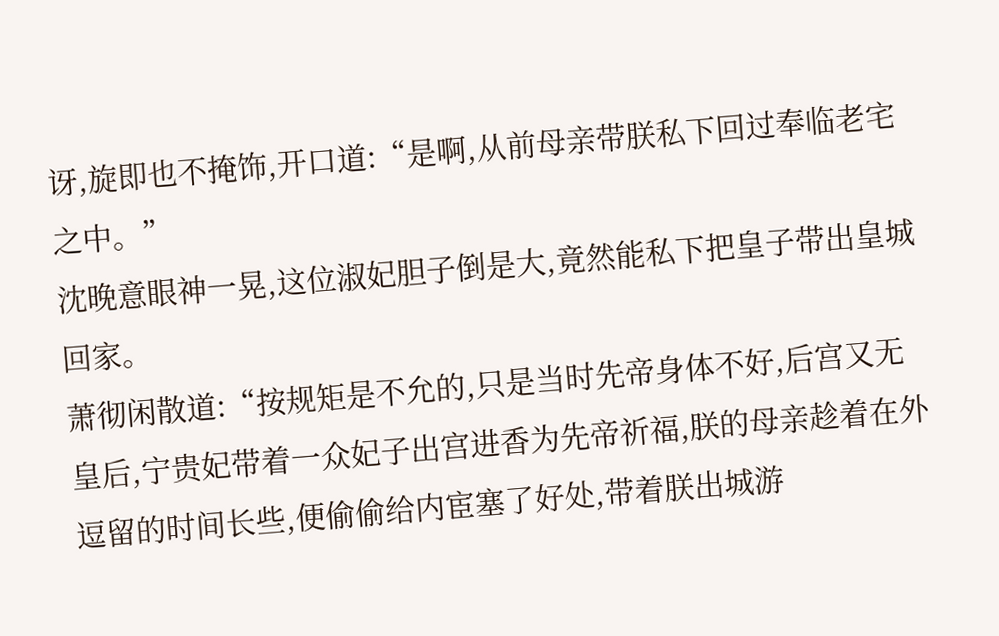讶,旋即也不掩饰,开口道:“是啊,从前母亲带朕私下回过奉临老宅之中。”
沈晚意眼神一晃,这位淑妃胆子倒是大,竟然能私下把皇子带出皇城回家。
萧彻闲散道:“按规矩是不允的,只是当时先帝身体不好,后宫又无皇后,宁贵妃带着一众妃子出宫进香为先帝祈福,朕的母亲趁着在外逗留的时间长些,便偷偷给内宦塞了好处,带着朕出城游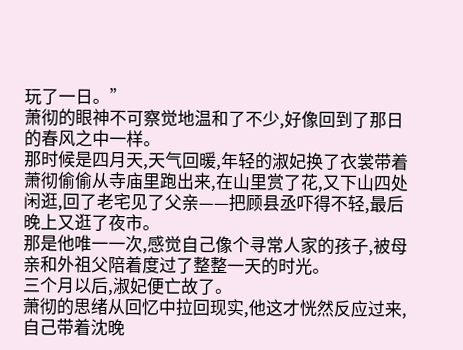玩了一日。”
萧彻的眼神不可察觉地温和了不少,好像回到了那日的春风之中一样。
那时候是四月天,天气回暖,年轻的淑妃换了衣裳带着萧彻偷偷从寺庙里跑出来,在山里赏了花,又下山四处闲逛,回了老宅见了父亲——把顾县丞吓得不轻,最后晚上又逛了夜市。
那是他唯一一次,感觉自己像个寻常人家的孩子,被母亲和外祖父陪着度过了整整一天的时光。
三个月以后,淑妃便亡故了。
萧彻的思绪从回忆中拉回现实,他这才恍然反应过来,自己带着沈晚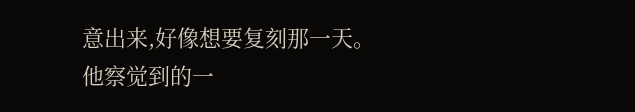意出来,好像想要复刻那一天。
他察觉到的一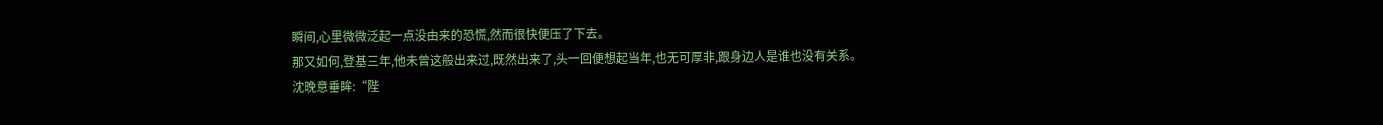瞬间,心里微微泛起一点没由来的恐慌,然而很快便压了下去。
那又如何,登基三年,他未曾这般出来过,既然出来了,头一回便想起当年,也无可厚非,跟身边人是谁也没有关系。
沈晚意垂眸:“陛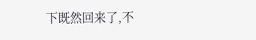下既然回来了,不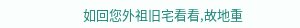如回您外祖旧宅看看,故地重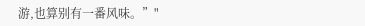游,也算别有一番风味。”"